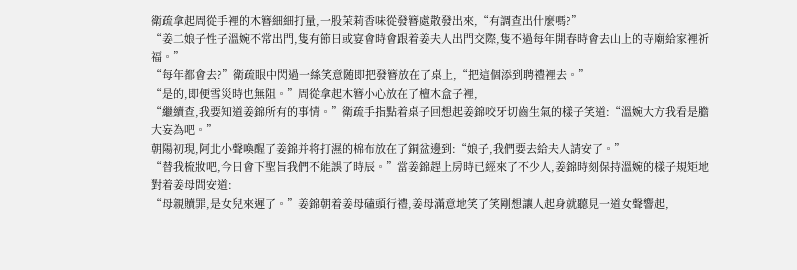衛疏拿起周從手裡的木簪細細打量,一股茉莉香味從發簪處散發出來,“有調查出什麼嗎?”
“姜二娘子性子溫婉不常出門,隻有節日或宴會時會跟着姜夫人出門交際,隻不過每年開春時會去山上的寺廟給家裡祈福。”
“每年都會去?”衛疏眼中閃過一絲笑意随即把發簪放在了桌上,“把這個添到聘禮裡去。”
“是的,即便雪災時也無阻。”周從拿起木簪小心放在了檀木盒子裡,
“繼續查,我要知道姜錦所有的事情。”衛疏手指點着桌子回想起姜錦咬牙切齒生氣的樣子笑道:“溫婉大方我看是膽大妄為吧。”
朝陽初現,阿北小聲喚醒了姜錦并将打濕的棉布放在了銅盆邊到:“娘子,我們要去給夫人請安了。”
“替我梳妝吧,今日會下聖旨我們不能誤了時辰。”當姜錦趕上房時已經來了不少人,姜錦時刻保持溫婉的樣子規矩地對着姜母問安道:
“母親贖罪,是女兒來遲了。”姜錦朝着姜母磕頭行禮,姜母滿意地笑了笑剛想讓人起身就聽見一道女聲響起,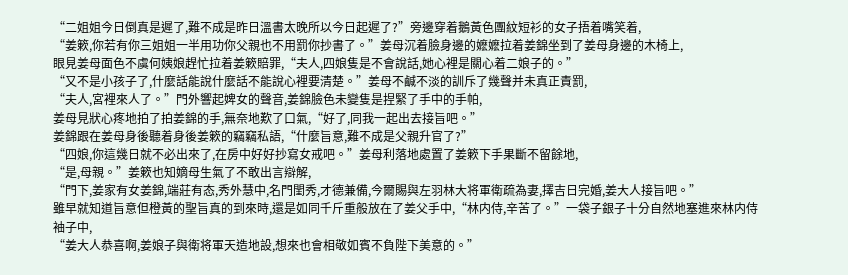“二姐姐今日倒真是遲了,難不成是昨日溫書太晚所以今日起遲了?”旁邊穿着鵝黃色團紋短衫的女子捂着嘴笑着,
“姜簌,你若有你三姐姐一半用功你父親也不用罰你抄書了。”姜母沉着臉身邊的嬷嬷拉着姜錦坐到了姜母身邊的木椅上,
眼見姜母面色不虞何姨娘趕忙拉着姜簌賠罪,“夫人,四娘隻是不會說話,她心裡是關心着二娘子的。”
“又不是小孩子了,什麼話能說什麼話不能說心裡要清楚。”姜母不鹹不淡的訓斥了幾聲并未真正責罰,
“夫人,宮裡來人了。”門外響起婢女的聲音,姜錦臉色未變隻是捏緊了手中的手帕,
姜母見狀心疼地拍了拍姜錦的手,無奈地歎了口氣,“好了,同我一起出去接旨吧。”
姜錦跟在姜母身後聽着身後姜簌的竊竊私語,“什麼旨意,難不成是父親升官了?”
“四娘,你這幾日就不必出來了,在房中好好抄寫女戒吧。”姜母利落地處置了姜簌下手果斷不留餘地,
“是,母親。”姜簌也知嫡母生氣了不敢出言辯解,
“門下,姜家有女姜錦,端莊有态,秀外慧中,名門閨秀,才德兼備,今爾賜與左羽林大将軍衛疏為妻,擇吉日完婚,姜大人接旨吧。”
雖早就知道旨意但橙黃的聖旨真的到來時,還是如同千斤重般放在了姜父手中,“林内侍,辛苦了。”一袋子銀子十分自然地塞進來林内侍袖子中,
“姜大人恭喜啊,姜娘子與衛将軍天造地設,想來也會相敬如賓不負陛下美意的。”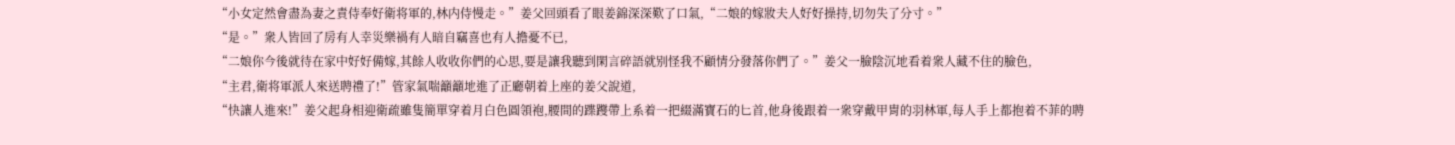“小女定然會盡為妻之責侍奉好衛将軍的,林内侍慢走。”姜父回頭看了眼姜錦深深歎了口氣,“二娘的嫁妝夫人好好操持,切勿失了分寸。”
“是。”衆人皆回了房有人幸災樂禍有人暗自竊喜也有人擔憂不已,
“二娘你今後就待在家中好好備嫁,其餘人收收你們的心思,要是讓我聽到閑言碎語就别怪我不顧情分發落你們了。”姜父一臉陰沉地看着衆人藏不住的臉色,
“主君,衛将軍派人來送聘禮了!”管家氣喘籲籲地進了正廳朝着上座的姜父說道,
“快讓人進來!”姜父起身相迎衛疏雖隻簡單穿着月白色圓領袍,腰間的蹀躞帶上系着一把綴滿寶石的匕首,他身後跟着一衆穿戴甲胄的羽林軍,每人手上都抱着不菲的聘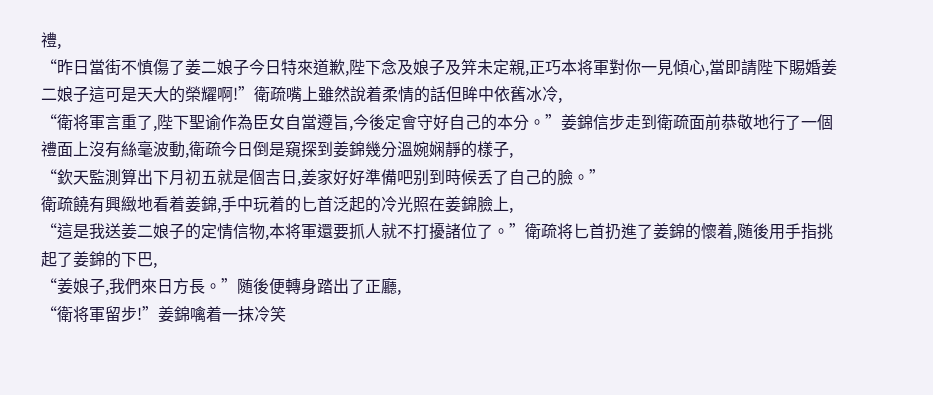禮,
“昨日當街不慎傷了姜二娘子今日特來道歉,陛下念及娘子及笄未定親,正巧本将軍對你一見傾心,當即請陛下賜婚姜二娘子這可是天大的榮耀啊!”衛疏嘴上雖然說着柔情的話但眸中依舊冰冷,
“衛将軍言重了,陛下聖谕作為臣女自當遵旨,今後定會守好自己的本分。”姜錦信步走到衛疏面前恭敬地行了一個禮面上沒有絲毫波動,衛疏今日倒是窺探到姜錦幾分溫婉娴靜的樣子,
“欽天監測算出下月初五就是個吉日,姜家好好準備吧别到時候丢了自己的臉。”
衛疏饒有興緻地看着姜錦,手中玩着的匕首泛起的冷光照在姜錦臉上,
“這是我送姜二娘子的定情信物,本将軍還要抓人就不打擾諸位了。”衛疏将匕首扔進了姜錦的懷着,随後用手指挑起了姜錦的下巴,
“姜娘子,我們來日方長。”随後便轉身踏出了正廳,
“衛将軍留步!”姜錦噙着一抹冷笑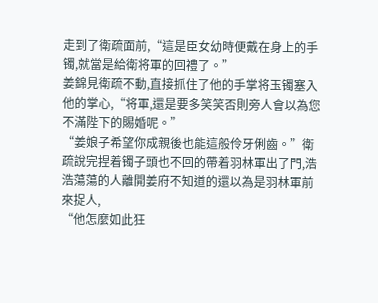走到了衛疏面前,“這是臣女幼時便戴在身上的手镯,就當是給衛将軍的回禮了。”
姜錦見衛疏不動,直接抓住了他的手掌将玉镯塞入他的掌心,“将軍,還是要多笑笑否則旁人會以為您不滿陛下的賜婚呢。”
“姜娘子希望你成親後也能這般伶牙俐齒。”衛疏說完捏着镯子頭也不回的帶着羽林軍出了門,浩浩蕩蕩的人離開姜府不知道的還以為是羽林軍前來捉人,
“他怎麼如此狂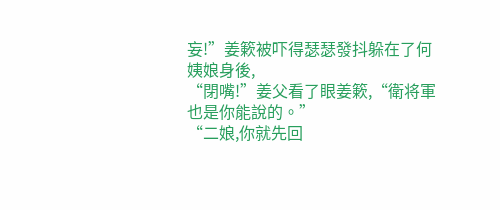妄!”姜簌被吓得瑟瑟發抖躲在了何姨娘身後,
“閉嘴!”姜父看了眼姜簌,“衛将軍也是你能說的。”
“二娘,你就先回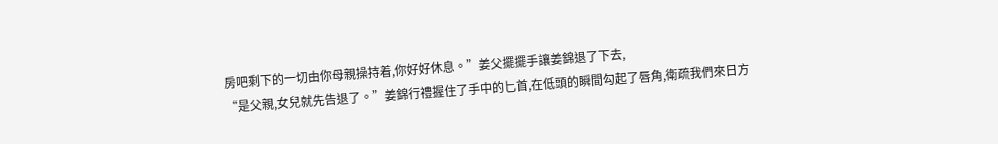房吧剩下的一切由你母親操持着,你好好休息。”姜父擺擺手讓姜錦退了下去,
“是父親,女兒就先告退了。”姜錦行禮握住了手中的匕首,在低頭的瞬間勾起了唇角,衛疏我們來日方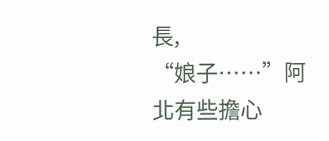長,
“娘子……”阿北有些擔心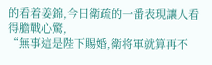的看着姜錦,今日衛疏的一番表現讓人看得膽戰心驚,
“無事這是陛下賜婚,衛将軍就算再不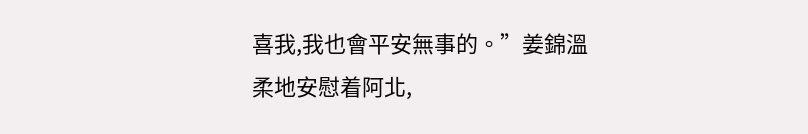喜我,我也會平安無事的。”姜錦溫柔地安慰着阿北,